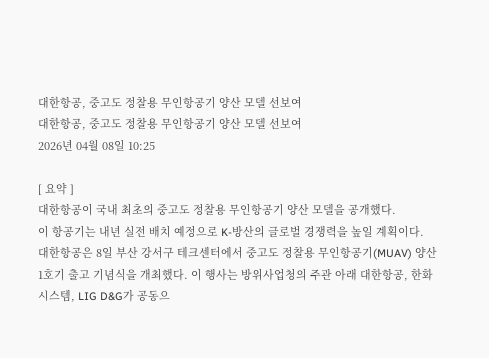대한항공, 중고도 정찰용 무인항공기 양산 모델 선보여
대한항공, 중고도 정찰용 무인항공기 양산 모델 선보여
2026년 04월 08일 10:25

[ 요약 ]
대한항공이 국내 최초의 중고도 정찰용 무인항공기 양산 모델을 공개했다.
이 항공기는 내년 실전 배치 예정으로 K-방산의 글로벌 경쟁력을 높일 계획이다.
대한항공은 8일 부산 강서구 테크센터에서 중고도 정찰용 무인항공기(MUAV) 양산 1호기 출고 기념식을 개최했다. 이 행사는 방위사업청의 주관 아래 대한항공, 한화시스템, LIG D&G가 공동으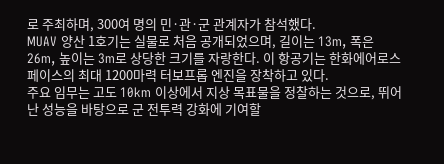로 주최하며, 300여 명의 민·관·군 관계자가 참석했다.
MUAV 양산 1호기는 실물로 처음 공개되었으며, 길이는 13m, 폭은 26m, 높이는 3m로 상당한 크기를 자랑한다. 이 항공기는 한화에어로스페이스의 최대 1200마력 터보프롭 엔진을 장착하고 있다.
주요 임무는 고도 10km 이상에서 지상 목표물을 정찰하는 것으로, 뛰어난 성능을 바탕으로 군 전투력 강화에 기여할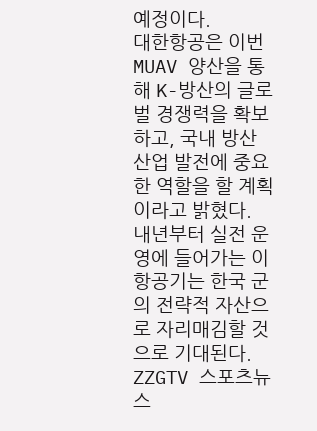예정이다.
대한항공은 이번 MUAV 양산을 통해 K-방산의 글로벌 경쟁력을 확보하고, 국내 방산 산업 발전에 중요한 역할을 할 계획이라고 밝혔다.
내년부터 실전 운영에 들어가는 이 항공기는 한국 군의 전략적 자산으로 자리매김할 것으로 기대된다.
ZZGTV 스포츠뉴스